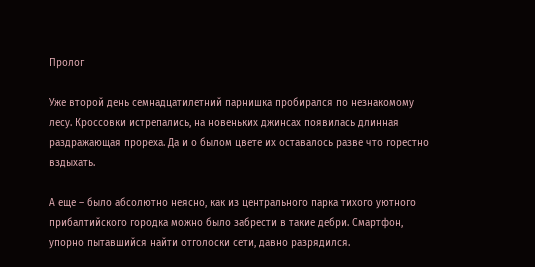Пролог

Уже второй день семнадцатилетний парнишка пробирался по незнакомому лесу. Кроссовки истрепались, на новеньких джинсах появилась длинная раздражающая прореха. Да и о былом цвете их оставалось разве что горестно вздыхать.

А еще – было абсолютно неясно, как из центрального парка тихого уютного прибалтийского городка можно было забрести в такие дебри. Смартфон, упорно пытавшийся найти отголоски сети, давно разрядился.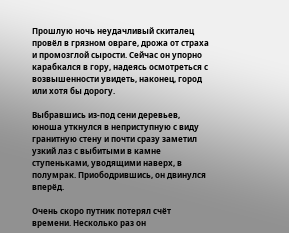Прошлую ночь неудачливый скиталец провёл в грязном овраге, дрожа от страха и промозглой сырости. Сейчас он упорно карабкался в гору, надеясь осмотреться с возвышенности увидеть, наконец, город или хотя бы дорогу.

Выбравшись из-под сени деревьев, юноша уткнулся в неприступную с виду гранитную стену и почти сразу заметил узкий лаз с выбитыми в камне ступеньками, уводящими наверх, в полумрак. Приободрившись, он двинулся вперёд.

Очень скоро путник потерял счёт времени. Несколько раз он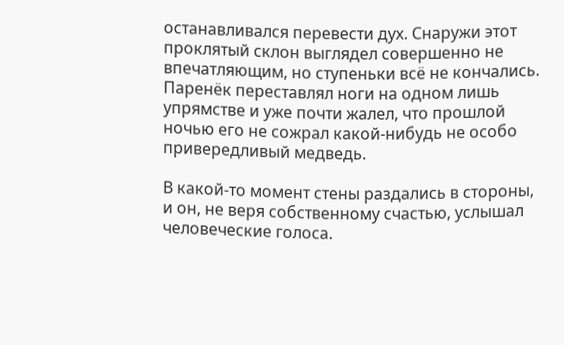останавливался перевести дух. Снаружи этот проклятый склон выглядел совершенно не впечатляющим, но ступеньки всё не кончались. Паренёк переставлял ноги на одном лишь упрямстве и уже почти жалел, что прошлой ночью его не сожрал какой-нибудь не особо привередливый медведь.

В какой-то момент стены раздались в стороны, и он, не веря собственному счастью, услышал человеческие голоса.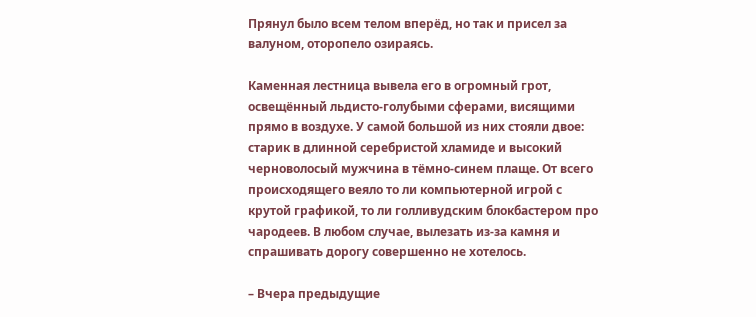Прянул было всем телом вперёд, но так и присел за валуном, оторопело озираясь.

Каменная лестница вывела его в огромный грот, освещённый льдисто-голубыми сферами, висящими прямо в воздухе. У самой большой из них стояли двое: старик в длинной серебристой хламиде и высокий черноволосый мужчина в тёмно-синем плаще. От всего происходящего веяло то ли компьютерной игрой с крутой графикой, то ли голливудским блокбастером про чародеев. В любом случае, вылезать из-за камня и спрашивать дорогу совершенно не хотелось.

– Вчера предыдущие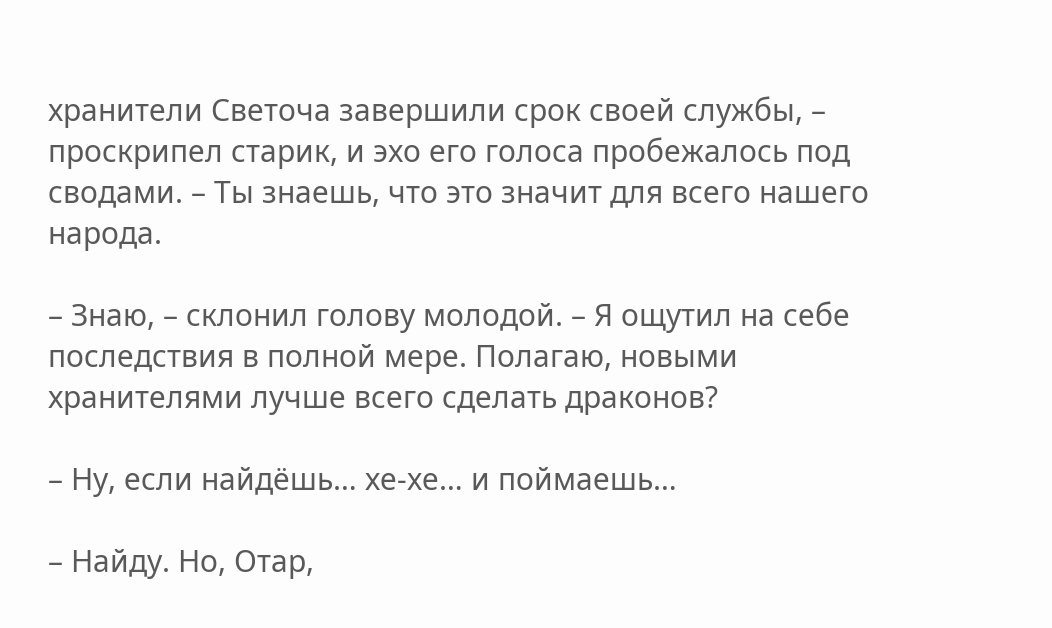хранители Светоча завершили срок своей службы, – проскрипел старик, и эхо его голоса пробежалось под сводами. – Ты знаешь, что это значит для всего нашего народа.

– Знаю, – склонил голову молодой. – Я ощутил на себе последствия в полной мере. Полагаю, новыми хранителями лучше всего сделать драконов?

– Ну, если найдёшь… хе-хе… и поймаешь…

– Найду. Но, Отар,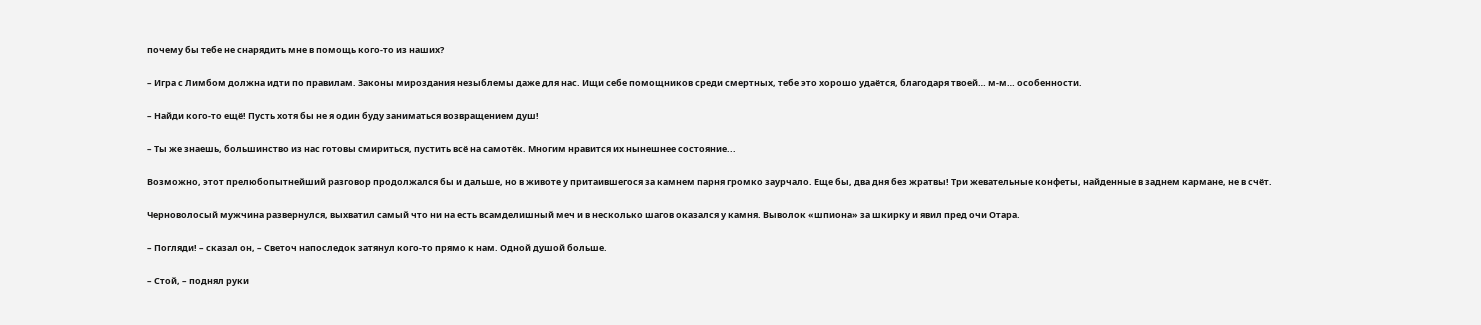почему бы тебе не снарядить мне в помощь кого-то из наших?

– Игра с Лимбом должна идти по правилам. Законы мироздания незыблемы даже для нас. Ищи себе помощников среди смертных, тебе это хорошо удаётся, благодаря твоей… м-м… особенности.

– Найди кого-то ещё! Пусть хотя бы не я один буду заниматься возвращением душ!

– Ты же знаешь, большинство из нас готовы смириться, пустить всё на самотёк. Многим нравится их нынешнее состояние...

Возможно, этот прелюбопытнейший разговор продолжался бы и дальше, но в животе у притаившегося за камнем парня громко заурчало. Еще бы, два дня без жратвы! Три жевательные конфеты, найденные в заднем кармане, не в счёт.

Черноволосый мужчина развернулся, выхватил самый что ни на есть всамделишный меч и в несколько шагов оказался у камня. Выволок «шпиона» за шкирку и явил пред очи Отара.

– Погляди! – сказал он, – Светоч напоследок затянул кого-то прямо к нам. Одной душой больше.

– Стой, – поднял руки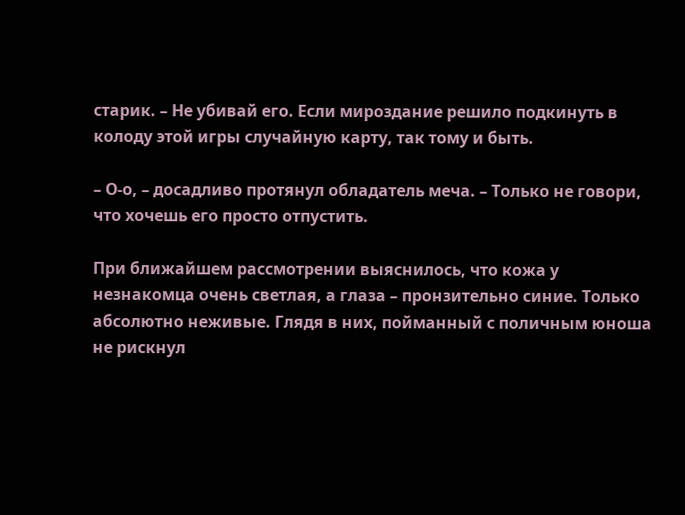старик. – Не убивай его. Если мироздание решило подкинуть в колоду этой игры случайную карту, так тому и быть.

– О-о, – досадливо протянул обладатель меча. – Только не говори, что хочешь его просто отпустить.

При ближайшем рассмотрении выяснилось, что кожа у незнакомца очень светлая, а глаза – пронзительно синие. Только абсолютно неживые. Глядя в них, пойманный с поличным юноша не рискнул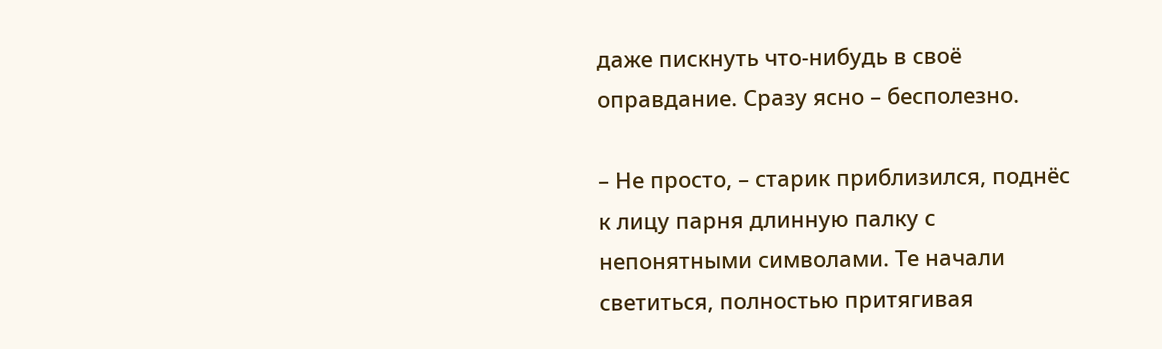даже пискнуть что-нибудь в своё оправдание. Сразу ясно – бесполезно.

– Не просто, – старик приблизился, поднёс к лицу парня длинную палку с непонятными символами. Те начали светиться, полностью притягивая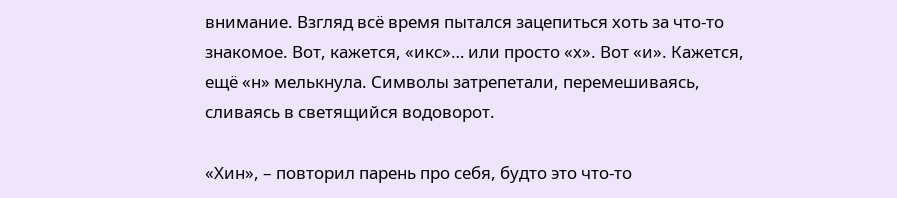внимание. Взгляд всё время пытался зацепиться хоть за что-то знакомое. Вот, кажется, «икс»… или просто «х». Вот «и». Кажется, ещё «н» мелькнула. Символы затрепетали, перемешиваясь, сливаясь в светящийся водоворот.

«Хин», – повторил парень про себя, будто это что-то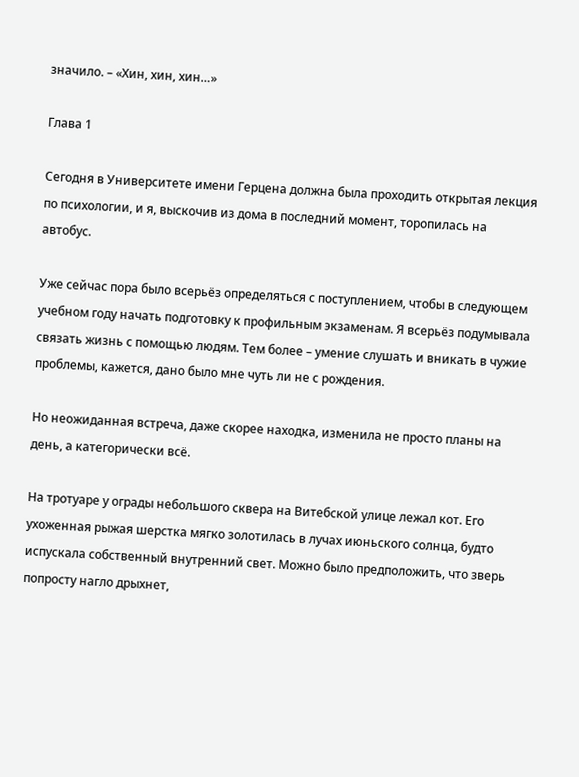значило. – «Хин, хин, хин…»

Глава 1

Сегодня в Университете имени Герцена должна была проходить открытая лекция по психологии, и я, выскочив из дома в последний момент, торопилась на автобус.

Уже сейчас пора было всерьёз определяться с поступлением, чтобы в следующем учебном году начать подготовку к профильным экзаменам. Я всерьёз подумывала связать жизнь с помощью людям. Тем более – умение слушать и вникать в чужие проблемы, кажется, дано было мне чуть ли не с рождения.

Но неожиданная встреча, даже скорее находка, изменила не просто планы на день, а категорически всё.

На тротуаре у ограды небольшого сквера на Витебской улице лежал кот. Его ухоженная рыжая шерстка мягко золотилась в лучах июньского солнца, будто испускала собственный внутренний свет. Можно было предположить, что зверь попросту нагло дрыхнет,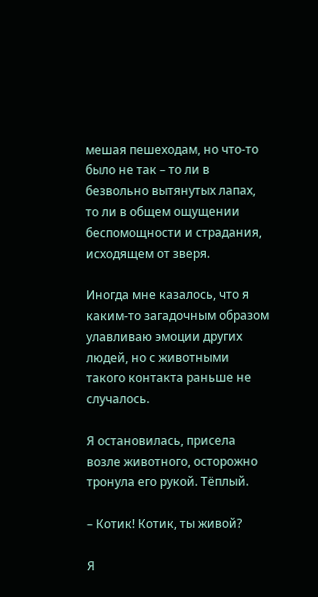мешая пешеходам, но что-то было не так – то ли в безвольно вытянутых лапах, то ли в общем ощущении беспомощности и страдания, исходящем от зверя.

Иногда мне казалось, что я каким-то загадочным образом улавливаю эмоции других людей, но с животными такого контакта раньше не случалось.

Я остановилась, присела возле животного, осторожно тронула его рукой. Тёплый.

– Котик! Котик, ты живой?

Я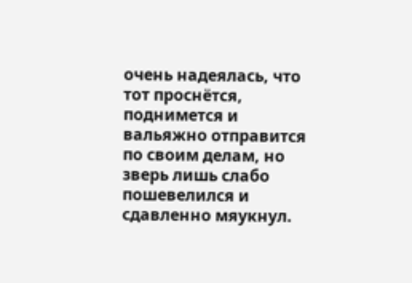очень надеялась, что тот проснётся, поднимется и вальяжно отправится по своим делам, но зверь лишь слабо пошевелился и сдавленно мяукнул.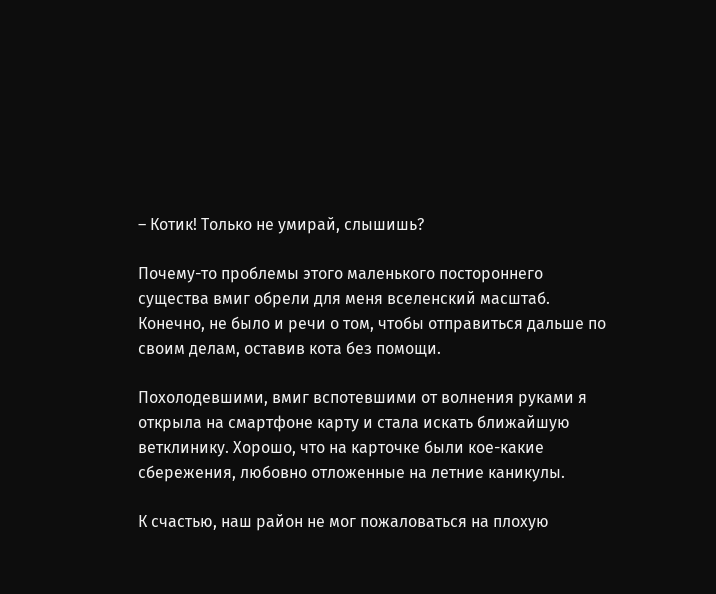– Котик! Только не умирай, слышишь?

Почему-то проблемы этого маленького постороннего существа вмиг обрели для меня вселенский масштаб. Конечно, не было и речи о том, чтобы отправиться дальше по своим делам, оставив кота без помощи.

Похолодевшими, вмиг вспотевшими от волнения руками я открыла на смартфоне карту и стала искать ближайшую ветклинику. Хорошо, что на карточке были кое-какие сбережения, любовно отложенные на летние каникулы.

К счастью, наш район не мог пожаловаться на плохую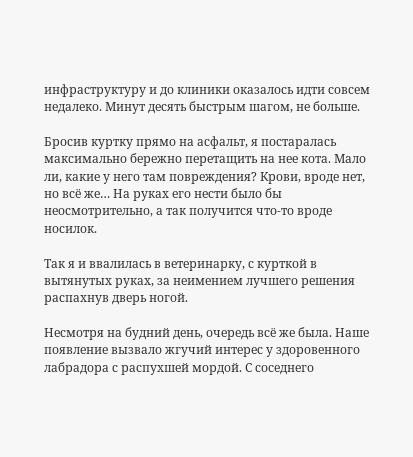инфраструктуру и до клиники оказалось идти совсем недалеко. Минут десять быстрым шагом, не больше.

Бросив куртку прямо на асфальт, я постаралась максимально бережно перетащить на нее кота. Мало ли, какие у него там повреждения? Крови, вроде нет, но всё же… На руках его нести было бы неосмотрительно, а так получится что-то вроде носилок.

Так я и ввалилась в ветеринарку, с курткой в вытянутых руках, за неимением лучшего решения распахнув дверь ногой.

Несмотря на будний день, очередь всё же была. Наше появление вызвало жгучий интерес у здоровенного лабрадора с распухшей мордой. С соседнего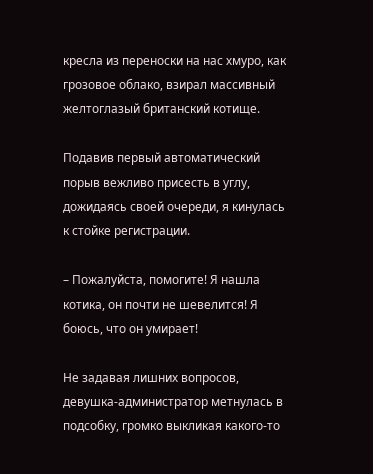кресла из переноски на нас хмуро, как грозовое облако, взирал массивный желтоглазый британский котище.

Подавив первый автоматический порыв вежливо присесть в углу, дожидаясь своей очереди, я кинулась к стойке регистрации.

– Пожалуйста, помогите! Я нашла котика, он почти не шевелится! Я боюсь, что он умирает!

Не задавая лишних вопросов, девушка-администратор метнулась в подсобку, громко выкликая какого-то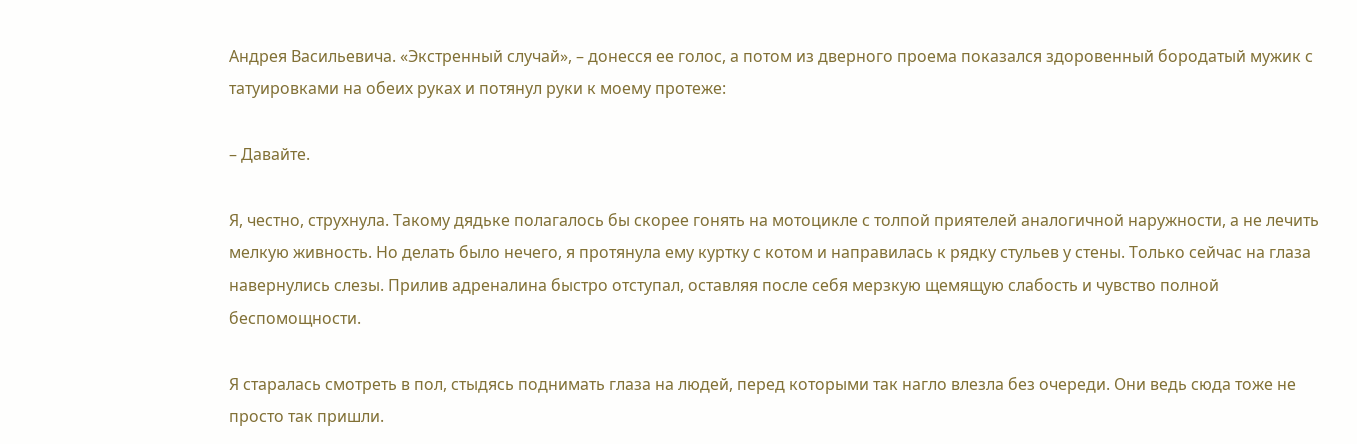Андрея Васильевича. «Экстренный случай», – донесся ее голос, а потом из дверного проема показался здоровенный бородатый мужик с татуировками на обеих руках и потянул руки к моему протеже:

– Давайте.

Я, честно, струхнула. Такому дядьке полагалось бы скорее гонять на мотоцикле с толпой приятелей аналогичной наружности, а не лечить мелкую живность. Но делать было нечего, я протянула ему куртку с котом и направилась к рядку стульев у стены. Только сейчас на глаза навернулись слезы. Прилив адреналина быстро отступал, оставляя после себя мерзкую щемящую слабость и чувство полной беспомощности.

Я старалась смотреть в пол, стыдясь поднимать глаза на людей, перед которыми так нагло влезла без очереди. Они ведь сюда тоже не просто так пришли.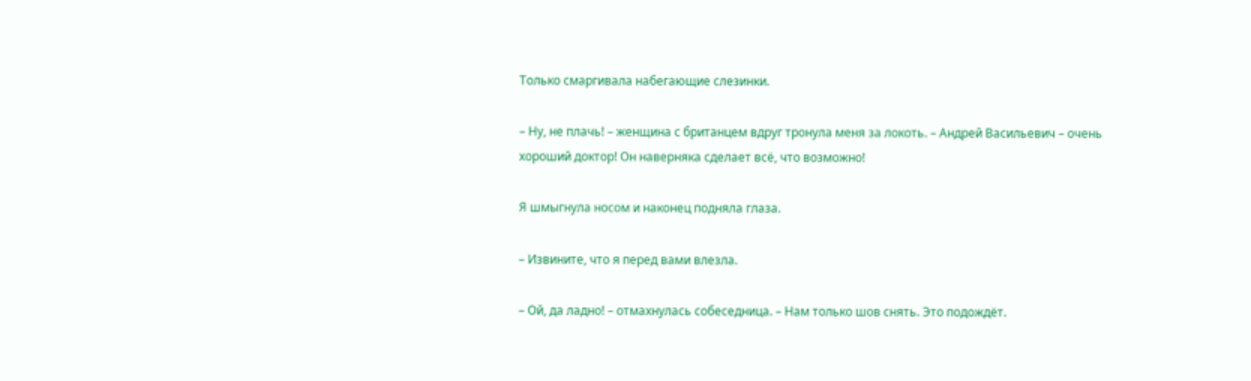Только смаргивала набегающие слезинки.

– Ну, не плачь! – женщина с британцем вдруг тронула меня за локоть. – Андрей Васильевич – очень хороший доктор! Он наверняка сделает всё, что возможно!

Я шмыгнула носом и наконец подняла глаза.

– Извините, что я перед вами влезла.

– Ой, да ладно! – отмахнулась собеседница. – Нам только шов снять. Это подождёт.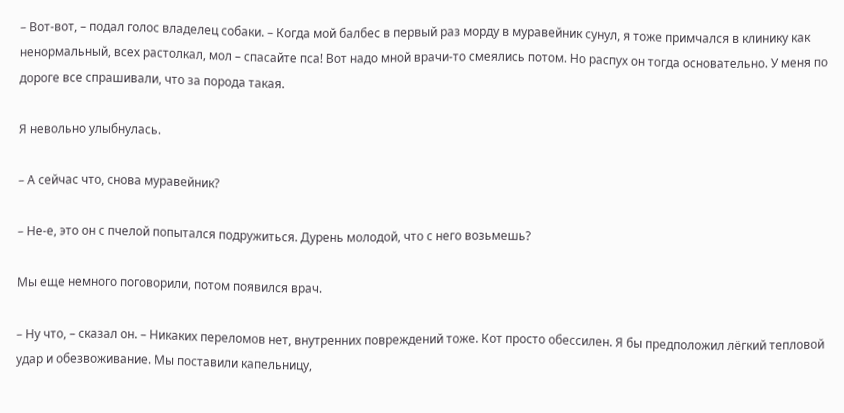– Вот-вот, – подал голос владелец собаки. – Когда мой балбес в первый раз морду в муравейник сунул, я тоже примчался в клинику как ненормальный, всех растолкал, мол – спасайте пса! Вот надо мной врачи-то смеялись потом. Но распух он тогда основательно. У меня по дороге все спрашивали, что за порода такая.

Я невольно улыбнулась.

– А сейчас что, снова муравейник?

– Не-е, это он с пчелой попытался подружиться. Дурень молодой, что с него возьмешь?

Мы еще немного поговорили, потом появился врач.

– Ну что, – сказал он. – Никаких переломов нет, внутренних повреждений тоже. Кот просто обессилен. Я бы предположил лёгкий тепловой удар и обезвоживание. Мы поставили капельницу,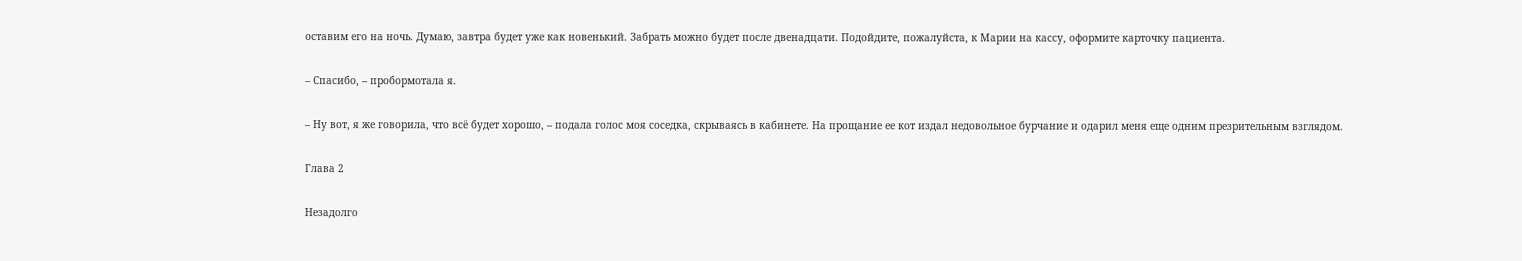оставим его на ночь. Думаю, завтра будет уже как новенький. Забрать можно будет после двенадцати. Подойдите, пожалуйста, к Марии на кассу, оформите карточку пациента.

– Спасибо, – пробормотала я.

– Ну вот, я же говорила, что всё будет хорошо, – подала голос моя соседка, скрываясь в кабинете. На прощание ее кот издал недовольное бурчание и одарил меня еще одним презрительным взглядом.

Глава 2

Незадолго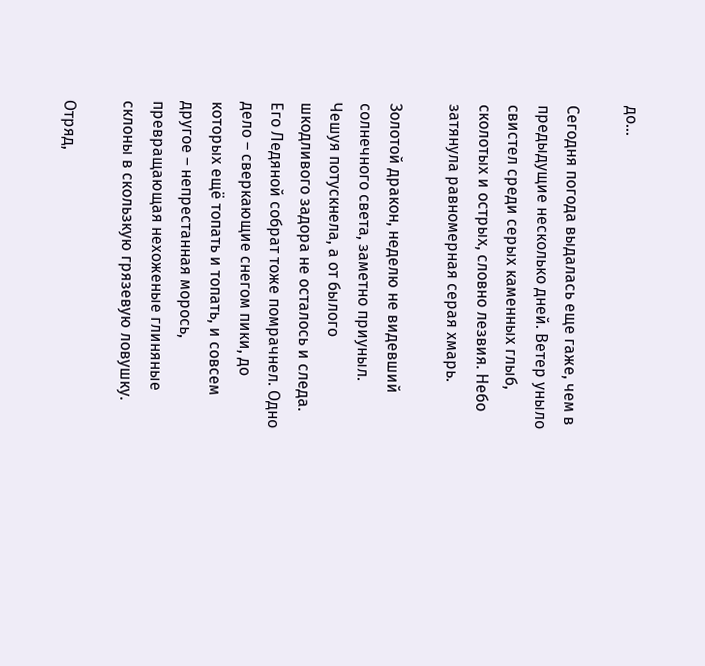до…

Сегодня погода выдалась еще гаже, чем в предыдущие несколько дней. Ветер уныло свистел среди серых каменных глыб, сколотых и острых, словно лезвия. Небо затянула равномерная серая хмарь.

Золотой дракон, неделю не видевший солнечного света, заметно приуныл. Чешуя потускнела, а от былого шкодливого задора не осталось и следа. Его Ледяной собрат тоже помрачнел. Одно дело – сверкающие снегом пики, до которых ещё топать и топать, и совсем другое – непрестанная морось, превращающая нехоженые глиняные склоны в скользкую грязевую ловушку.

Отряд,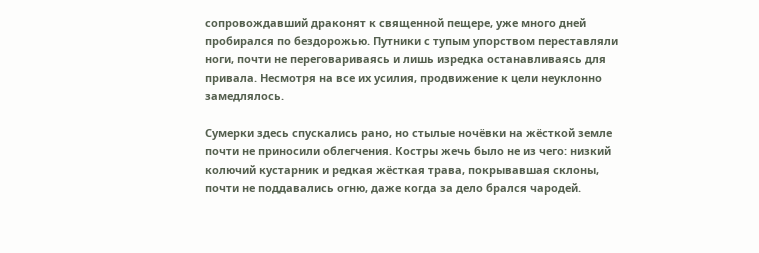сопровождавший драконят к священной пещере, уже много дней пробирался по бездорожью. Путники с тупым упорством переставляли ноги, почти не переговариваясь и лишь изредка останавливаясь для привала. Несмотря на все их усилия, продвижение к цели неуклонно замедлялось.

Сумерки здесь спускались рано, но стылые ночёвки на жёсткой земле почти не приносили облегчения. Костры жечь было не из чего: низкий колючий кустарник и редкая жёсткая трава, покрывавшая склоны, почти не поддавались огню, даже когда за дело брался чародей.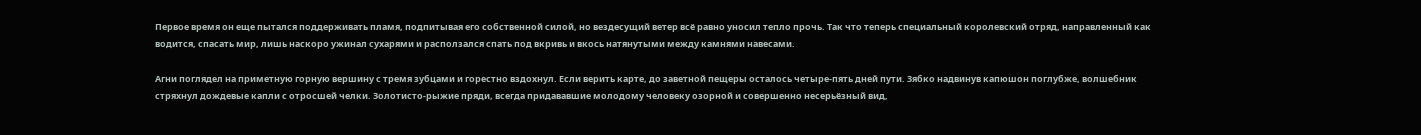Первое время он еще пытался поддерживать пламя, подпитывая его собственной силой, но вездесущий ветер всё равно уносил тепло прочь. Так что теперь специальный королевский отряд, направленный как водится, спасать мир, лишь наскоро ужинал сухарями и расползался спать под вкривь и вкось натянутыми между камнями навесами.

Агни поглядел на приметную горную вершину с тремя зубцами и горестно вздохнул. Если верить карте, до заветной пещеры осталось четыре-пять дней пути. Зябко надвинув капюшон поглубже, волшебник стряхнул дождевые капли с отросшей челки. Золотисто-рыжие пряди, всегда придававшие молодому человеку озорной и совершенно несерьёзный вид,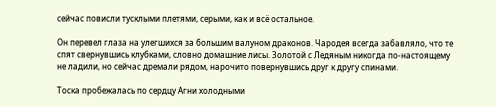сейчас повисли тусклыми плетями, серыми, как и всё остальное.

Он перевел глаза на улегшихся за большим валуном драконов. Чародея всегда забавляло, что те спят свернувшись клубками, словно домашние лисы. Золотой с Ледяным никогда по-настоящему не ладили, но сейчас дремали рядом, нарочито повернувшись друг к другу спинами.

Тоска пробежалась по сердцу Агни холодными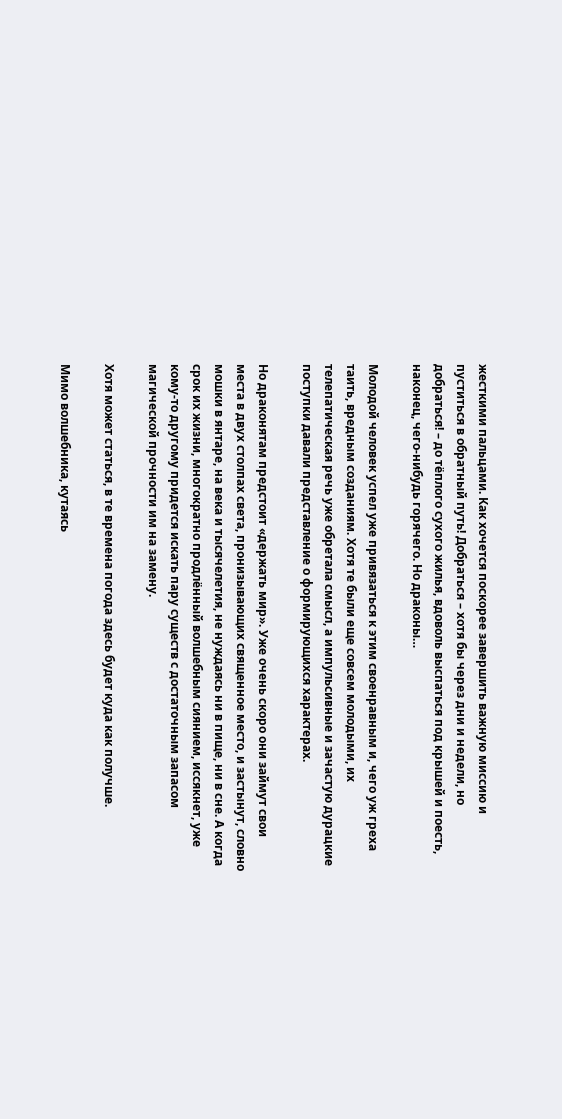жесткими пальцами. Как хочется поскорее завершить важную миссию и пуститься в обратный путь! Добраться – хотя бы через дни и недели, но добраться! – до тёплого сухого жилья, вдоволь выспаться под крышей и поесть, наконец, чего-нибудь горячего. Но драконы…

Молодой человек успел уже привязаться к этим своенравным и, чего уж греха таить, вредным созданиям. Хотя те были еще совсем молодыми, их телепатическая речь уже обретала смысл, а импульсивные и зачастую дурацкие поступки давали представление о формирующихся характерах.

Но драконятам предстоит «держать мир». Уже очень скоро они займут свои места в двух столпах света, пронизывающих священное место, и застынут, словно мошки в янтаре, на века и тысячелетия, не нуждаясь ни в пище, ни в сне. А когда срок их жизни, многократно продлённый волшебным сиянием, иссякнет, уже кому-то другому придется искать пару существ с достаточным запасом магической прочности им на замену.

Хотя может статься, в те времена погода здесь будет куда как получше.

Мимо волшебника, кутаясь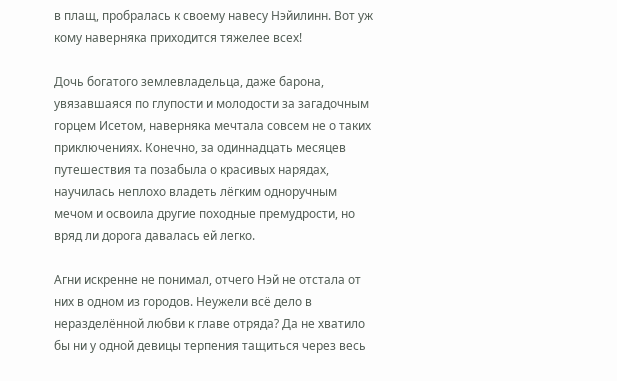в плащ, пробралась к своему навесу Нэйилинн. Вот уж кому наверняка приходится тяжелее всех!

Дочь богатого землевладельца, даже барона, увязавшаяся по глупости и молодости за загадочным горцем Исетом, наверняка мечтала совсем не о таких приключениях. Конечно, за одиннадцать месяцев путешествия та позабыла о красивых нарядах, научилась неплохо владеть лёгким одноручным мечом и освоила другие походные премудрости, но вряд ли дорога давалась ей легко.

Агни искренне не понимал, отчего Нэй не отстала от них в одном из городов. Неужели всё дело в неразделённой любви к главе отряда? Да не хватило бы ни у одной девицы терпения тащиться через весь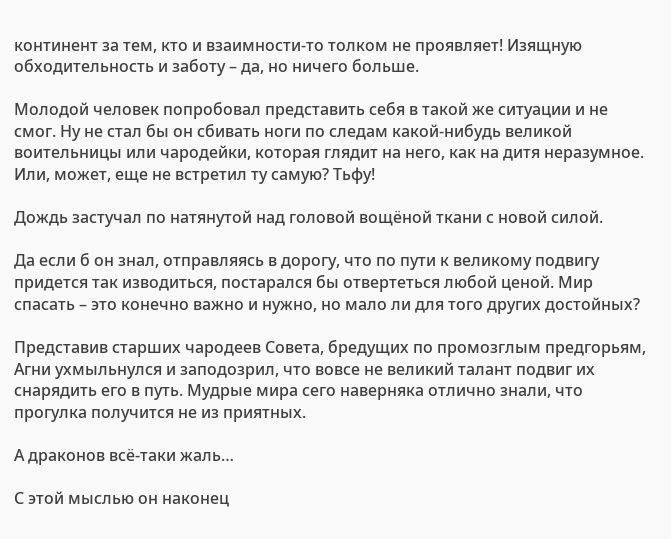континент за тем, кто и взаимности-то толком не проявляет! Изящную обходительность и заботу – да, но ничего больше.

Молодой человек попробовал представить себя в такой же ситуации и не смог. Ну не стал бы он сбивать ноги по следам какой-нибудь великой воительницы или чародейки, которая глядит на него, как на дитя неразумное. Или, может, еще не встретил ту самую? Тьфу!

Дождь застучал по натянутой над головой вощёной ткани с новой силой.

Да если б он знал, отправляясь в дорогу, что по пути к великому подвигу придется так изводиться, постарался бы отвертеться любой ценой. Мир спасать – это конечно важно и нужно, но мало ли для того других достойных?

Представив старших чародеев Совета, бредущих по промозглым предгорьям, Агни ухмыльнулся и заподозрил, что вовсе не великий талант подвиг их снарядить его в путь. Мудрые мира сего наверняка отлично знали, что прогулка получится не из приятных.

А драконов всё-таки жаль…

С этой мыслью он наконец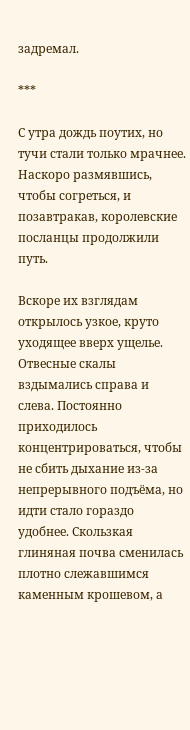задремал.

***

С утра дождь поутих, но тучи стали только мрачнее. Наскоро размявшись, чтобы согреться, и позавтракав, королевские посланцы продолжили путь.

Вскоре их взглядам открылось узкое, круто уходящее вверх ущелье. Отвесные скалы вздымались справа и слева. Постоянно приходилось концентрироваться, чтобы не сбить дыхание из-за непрерывного подъёма, но идти стало гораздо удобнее. Скользкая глиняная почва сменилась плотно слежавшимся каменным крошевом, а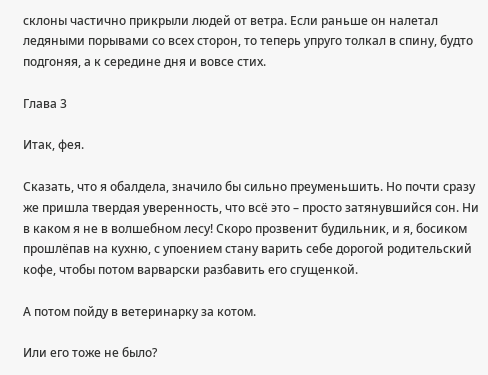склоны частично прикрыли людей от ветра. Если раньше он налетал ледяными порывами со всех сторон, то теперь упруго толкал в спину, будто подгоняя, а к середине дня и вовсе стих.

Глава 3

Итак, фея.

Сказать, что я обалдела, значило бы сильно преуменьшить. Но почти сразу же пришла твердая уверенность, что всё это – просто затянувшийся сон. Ни в каком я не в волшебном лесу! Скоро прозвенит будильник, и я, босиком прошлёпав на кухню, с упоением стану варить себе дорогой родительский кофе, чтобы потом варварски разбавить его сгущенкой.

А потом пойду в ветеринарку за котом.

Или его тоже не было?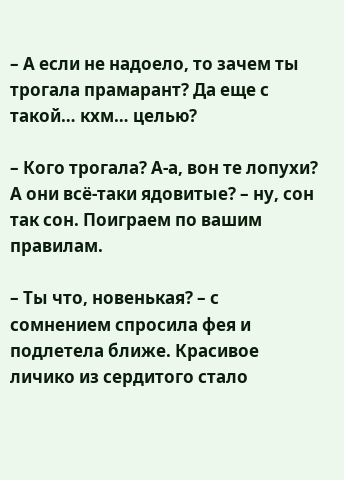– А если не надоело, то зачем ты трогала прамарант? Да еще с такой… кхм… целью?

– Кого трогала? А-а, вон те лопухи? А они всё-таки ядовитые? – ну, сон так сон. Поиграем по вашим правилам.

– Ты что, новенькая? – с сомнением спросила фея и подлетела ближе. Красивое личико из сердитого стало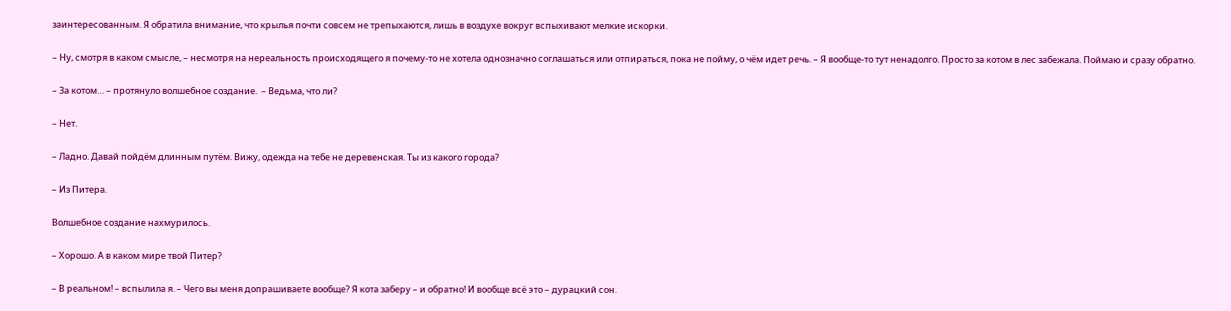заинтересованным. Я обратила внимание, что крылья почти совсем не трепыхаются, лишь в воздухе вокруг вспыхивают мелкие искорки.

– Ну, смотря в каком смысле, – несмотря на нереальность происходящего я почему-то не хотела однозначно соглашаться или отпираться, пока не пойму, о чём идет речь. – Я вообще-то тут ненадолго. Просто за котом в лес забежала. Поймаю и сразу обратно.

– За котом… – протянуло волшебное создание.  – Ведьма, что ли?

– Нет.

– Ладно. Давай пойдём длинным путём. Вижу, одежда на тебе не деревенская. Ты из какого города?

– Из Питера.

Волшебное создание нахмурилось.

– Хорошо. А в каком мире твой Питер?

– В реальном! – вспылила я. – Чего вы меня допрашиваете вообще? Я кота заберу – и обратно! И вообще всё это – дурацкий сон.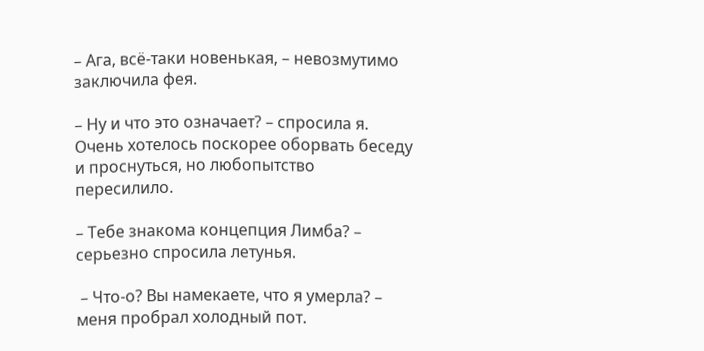– Ага, всё-таки новенькая, – невозмутимо заключила фея.

– Ну и что это означает? – спросила я. Очень хотелось поскорее оборвать беседу и проснуться, но любопытство пересилило.

– Тебе знакома концепция Лимба? – серьезно спросила летунья.

 – Что-о? Вы намекаете, что я умерла? – меня пробрал холодный пот.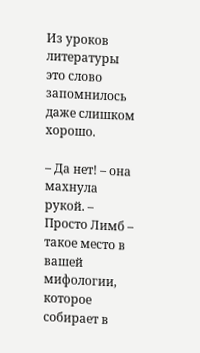Из уроков литературы это слово запомнилось даже слишком хорошо.

– Да нет! – она махнула рукой. – Просто Лимб – такое место в вашей мифологии, которое собирает в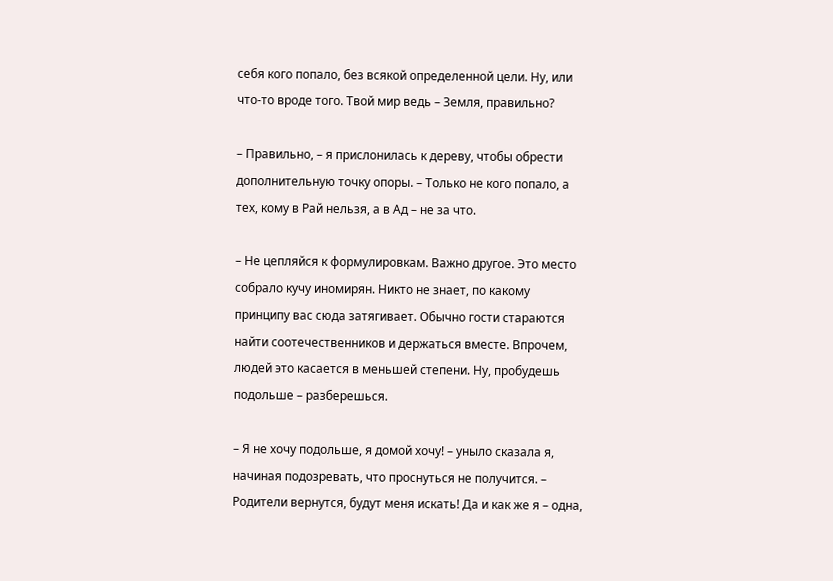себя кого попало, без всякой определенной цели. Ну, или что-то вроде того. Твой мир ведь – Земля, правильно?

– Правильно, – я прислонилась к дереву, чтобы обрести дополнительную точку опоры. – Только не кого попало, а тех, кому в Рай нельзя, а в Ад – не за что.

– Не цепляйся к формулировкам. Важно другое. Это место собрало кучу иномирян. Никто не знает, по какому принципу вас сюда затягивает. Обычно гости стараются найти соотечественников и держаться вместе. Впрочем, людей это касается в меньшей степени. Ну, пробудешь подольше – разберешься.

– Я не хочу подольше, я домой хочу! – уныло сказала я, начиная подозревать, что проснуться не получится. – Родители вернутся, будут меня искать! Да и как же я – одна,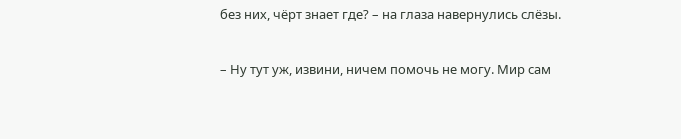без них, чёрт знает где? – на глаза навернулись слёзы.

– Ну тут уж, извини, ничем помочь не могу. Мир сам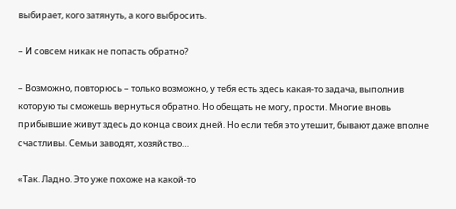выбирает, кого затянуть, а кого выбросить.

– И совсем никак не попасть обратно?

– Возможно, повторюсь – только возможно, у тебя есть здесь какая-то задача, выполнив которую ты сможешь вернуться обратно. Но обещать не могу, прости. Многие вновь прибывшие живут здесь до конца своих дней. Но если тебя это утешит, бывают даже вполне счастливы. Семьи заводят, хозяйство…

«Так. Ладно. Это уже похоже на какой-то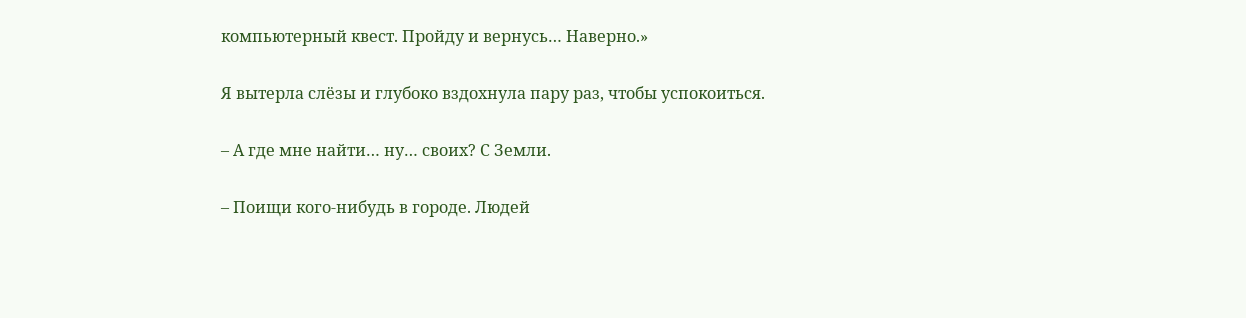компьютерный квест. Пройду и вернусь… Наверно.»

Я вытерла слёзы и глубоко вздохнула пару раз, чтобы успокоиться.

– А где мне найти… ну… своих? С Земли.

– Поищи кого-нибудь в городе. Людей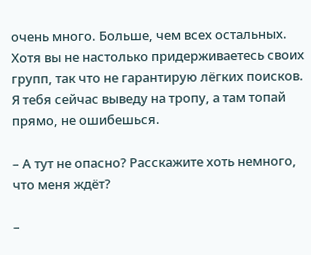очень много. Больше, чем всех остальных. Хотя вы не настолько придерживаетесь своих групп, так что не гарантирую лёгких поисков. Я тебя сейчас выведу на тропу, а там топай прямо, не ошибешься.

– А тут не опасно? Расскажите хоть немного, что меня ждёт?

–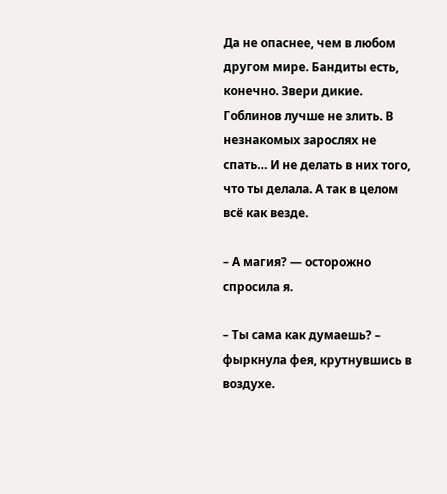Да не опаснее, чем в любом другом мире. Бандиты есть, конечно. Звери дикие. Гоблинов лучше не злить. В незнакомых зарослях не спать… И не делать в них того, что ты делала. А так в целом всё как везде.

– А магия? — осторожно спросила я.

– Ты сама как думаешь? – фыркнула фея, крутнувшись в воздухе.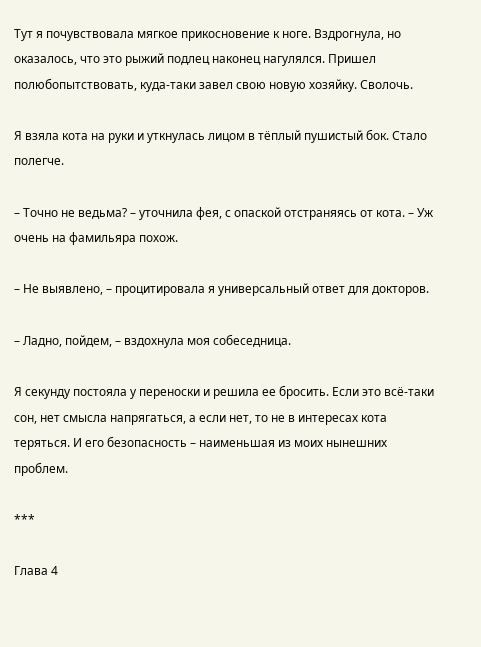Тут я почувствовала мягкое прикосновение к ноге. Вздрогнула, но оказалось, что это рыжий подлец наконец нагулялся. Пришел полюбопытствовать, куда-таки завел свою новую хозяйку. Сволочь.

Я взяла кота на руки и уткнулась лицом в тёплый пушистый бок. Стало полегче.

– Точно не ведьма? – уточнила фея, с опаской отстраняясь от кота. – Уж очень на фамильяра похож.

– Не выявлено, – процитировала я универсальный ответ для докторов.

– Ладно, пойдем, – вздохнула моя собеседница.

Я секунду постояла у переноски и решила ее бросить. Если это всё-таки сон, нет смысла напрягаться, а если нет, то не в интересах кота теряться. И его безопасность – наименьшая из моих нынешних проблем.

***

Глава 4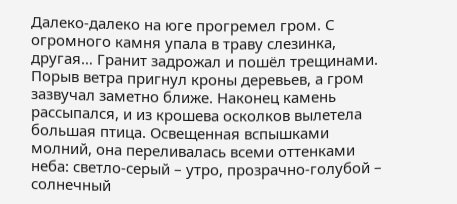Далеко-далеко на юге прогремел гром. С огромного камня упала в траву слезинка, другая… Гранит задрожал и пошёл трещинами. Порыв ветра пригнул кроны деревьев, а гром зазвучал заметно ближе. Наконец камень рассыпался, и из крошева осколков вылетела большая птица. Освещенная вспышками молний, она переливалась всеми оттенками неба: светло-серый – утро, прозрачно-голубой – солнечный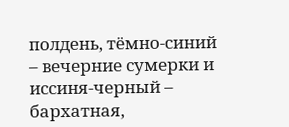полдень, тёмно-синий – вечерние сумерки и иссиня-черный – бархатная,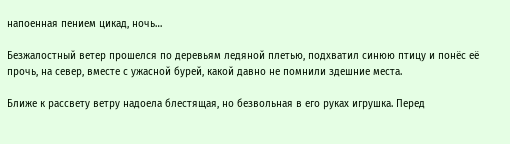напоенная пением цикад, ночь…

Безжалостный ветер прошелся по деревьям ледяной плетью, подхватил синюю птицу и понёс её прочь, на север, вместе с ужасной бурей, какой давно не помнили здешние места.

Ближе к рассвету ветру надоела блестящая, но безвольная в его руках игрушка. Перед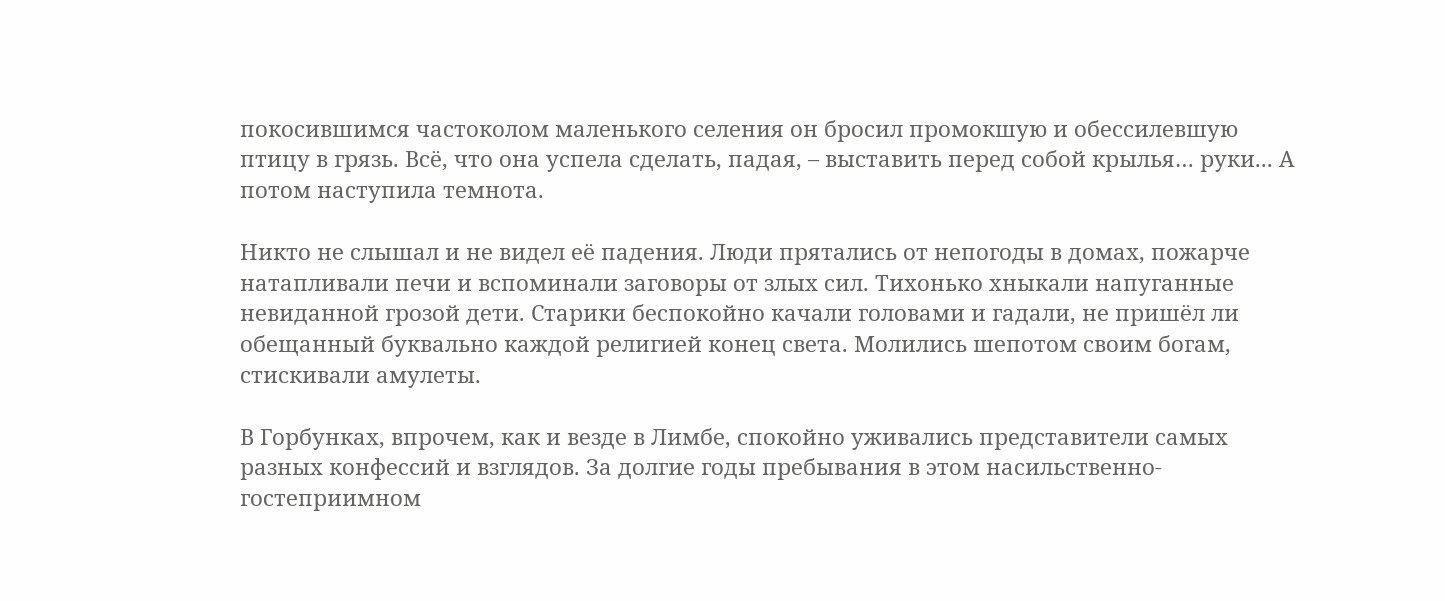покосившимся частоколом маленького селения он бросил промокшую и обессилевшую птицу в грязь. Всё, что она успела сделать, падая, – выставить перед собой крылья… руки... А потом наступила темнота.

Никто не слышал и не видел её падения. Люди прятались от непогоды в домах, пожарче натапливали печи и вспоминали заговоры от злых сил. Тихонько хныкали напуганные невиданной грозой дети. Старики беспокойно качали головами и гадали, не пришёл ли обещанный буквально каждой религией конец света. Молились шепотом своим богам, стискивали амулеты.

В Горбунках, впрочем, как и везде в Лимбе, спокойно уживались представители самых разных конфессий и взглядов. За долгие годы пребывания в этом насильственно-гостеприимном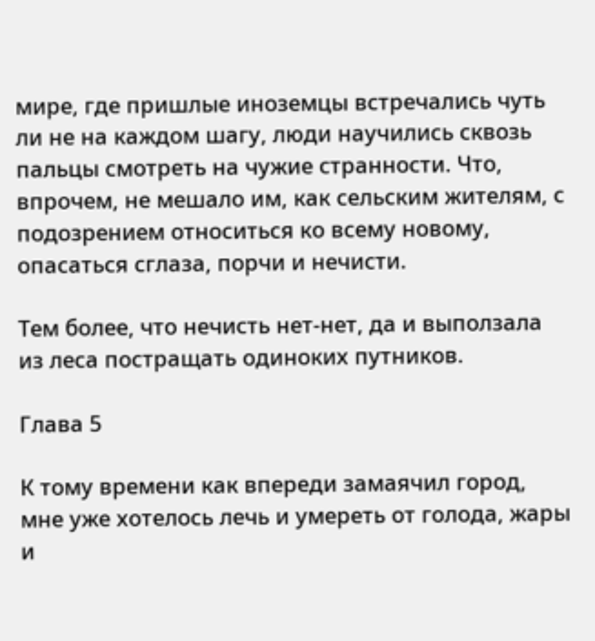мире, где пришлые иноземцы встречались чуть ли не на каждом шагу, люди научились сквозь пальцы смотреть на чужие странности. Что, впрочем, не мешало им, как сельским жителям, с подозрением относиться ко всему новому, опасаться сглаза, порчи и нечисти.

Тем более, что нечисть нет-нет, да и выползала из леса постращать одиноких путников.

Глава 5

К тому времени как впереди замаячил город, мне уже хотелось лечь и умереть от голода, жары и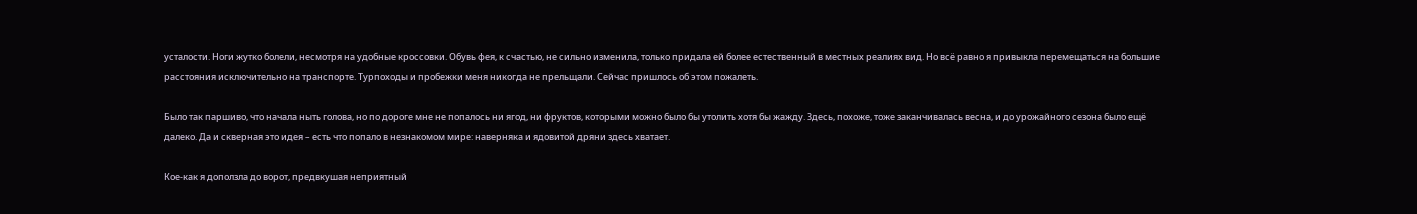усталости. Ноги жутко болели, несмотря на удобные кроссовки. Обувь фея, к счастью, не сильно изменила, только придала ей более естественный в местных реалиях вид. Но всё равно я привыкла перемещаться на большие расстояния исключительно на транспорте. Турпоходы и пробежки меня никогда не прельщали. Сейчас пришлось об этом пожалеть.

Было так паршиво, что начала ныть голова, но по дороге мне не попалось ни ягод, ни фруктов, которыми можно было бы утолить хотя бы жажду. Здесь, похоже, тоже заканчивалась весна, и до урожайного сезона было ещё далеко. Да и скверная это идея – есть что попало в незнакомом мире: наверняка и ядовитой дряни здесь хватает.

Кое-как я доползла до ворот, предвкушая неприятный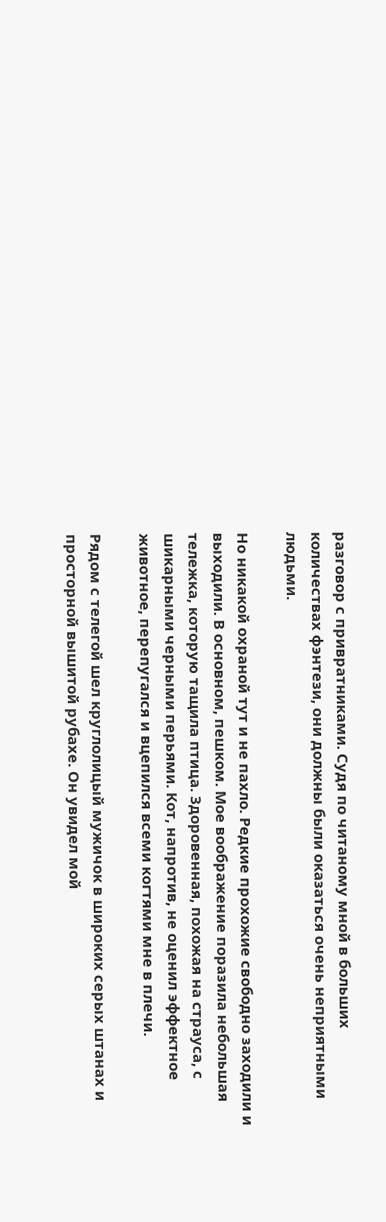разговор с привратниками. Судя по читаному мной в больших количествах фэнтези, они должны были оказаться очень неприятными людьми.

Но никакой охраной тут и не пахло. Редкие прохожие свободно заходили и выходили. В основном, пешком. Мое воображение поразила небольшая тележка, которую тащила птица. Здоровенная, похожая на страуса, с шикарными черными перьями. Кот, напротив, не оценил эффектное животное, перепугался и вцепился всеми когтями мне в плечи.

Рядом с телегой шел круглолицый мужичок в широких серых штанах и просторной вышитой рубахе. Он увидел мой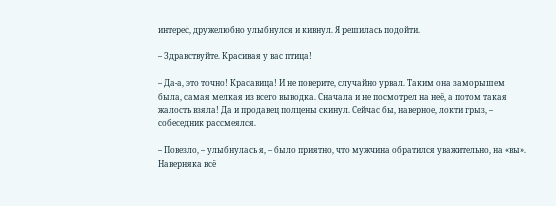интерес, дружелюбно улыбнулся и кивнул. Я решилась подойти.

– Здравствуйте. Красивая у вас птица!

– Да-а, это точно! Красавица! И не поверите, случайно урвал. Таким она заморышем была, самая мелкая из всего выводка. Сначала и не посмотрел на неё, а потом такая жалость взяла! Да и продавец полцены скинул. Сейчас бы, наверное, локти грыз, – собеседник рассмеялся.

– Повезло, – улыбнулась я, – было приятно, что мужчина обратился уважительно, на «вы». Наверняка всё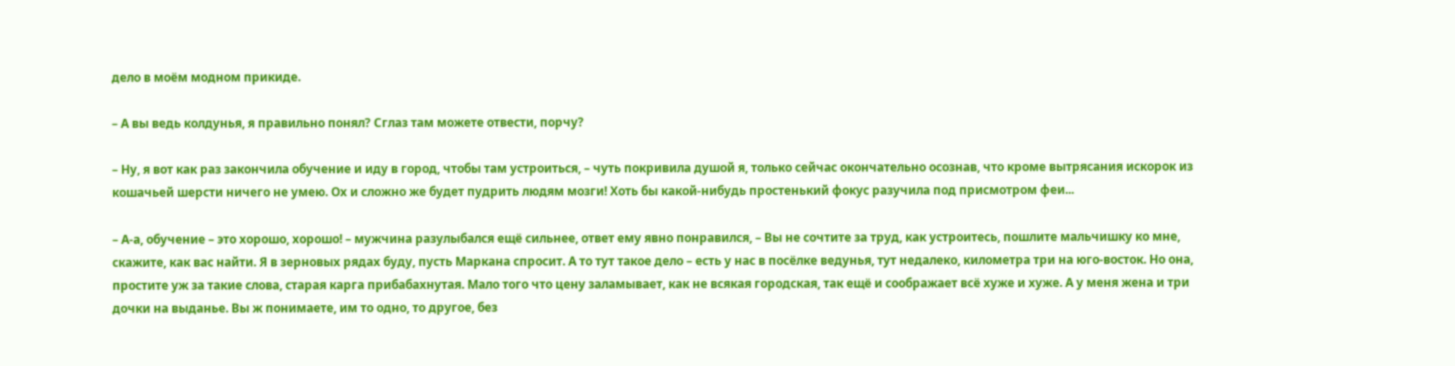дело в моём модном прикиде.

– А вы ведь колдунья, я правильно понял? Сглаз там можете отвести, порчу?

– Ну, я вот как раз закончила обучение и иду в город, чтобы там устроиться, – чуть покривила душой я, только сейчас окончательно осознав, что кроме вытрясания искорок из кошачьей шерсти ничего не умею. Ох и сложно же будет пудрить людям мозги! Хоть бы какой-нибудь простенький фокус разучила под присмотром феи...

– А-а, обучение – это хорошо, хорошо! – мужчина разулыбался ещё сильнее, ответ ему явно понравился, – Вы не сочтите за труд, как устроитесь, пошлите мальчишку ко мне, скажите, как вас найти. Я в зерновых рядах буду, пусть Маркана спросит. А то тут такое дело – есть у нас в посёлке ведунья, тут недалеко, километра три на юго-восток. Но она, простите уж за такие слова, старая карга прибабахнутая. Мало того что цену заламывает, как не всякая городская, так ещё и соображает всё хуже и хуже. А у меня жена и три дочки на выданье. Вы ж понимаете, им то одно, то другое, без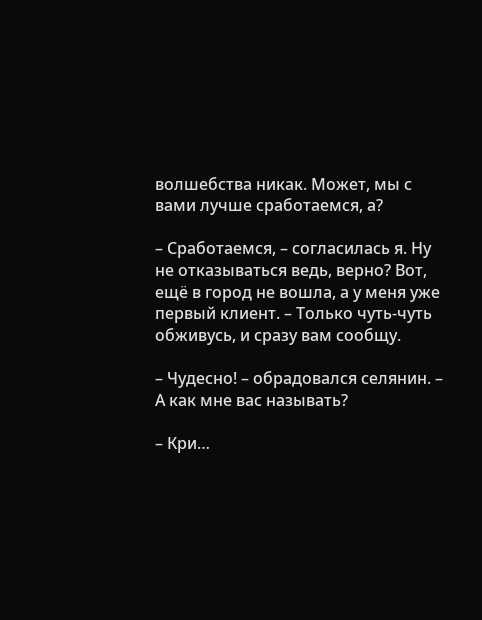волшебства никак. Может, мы с вами лучше сработаемся, а?

– Сработаемся, – согласилась я. Ну не отказываться ведь, верно? Вот, ещё в город не вошла, а у меня уже первый клиент. – Только чуть-чуть обживусь, и сразу вам сообщу.

– Чудесно! – обрадовался селянин. – А как мне вас называть?

– Кри…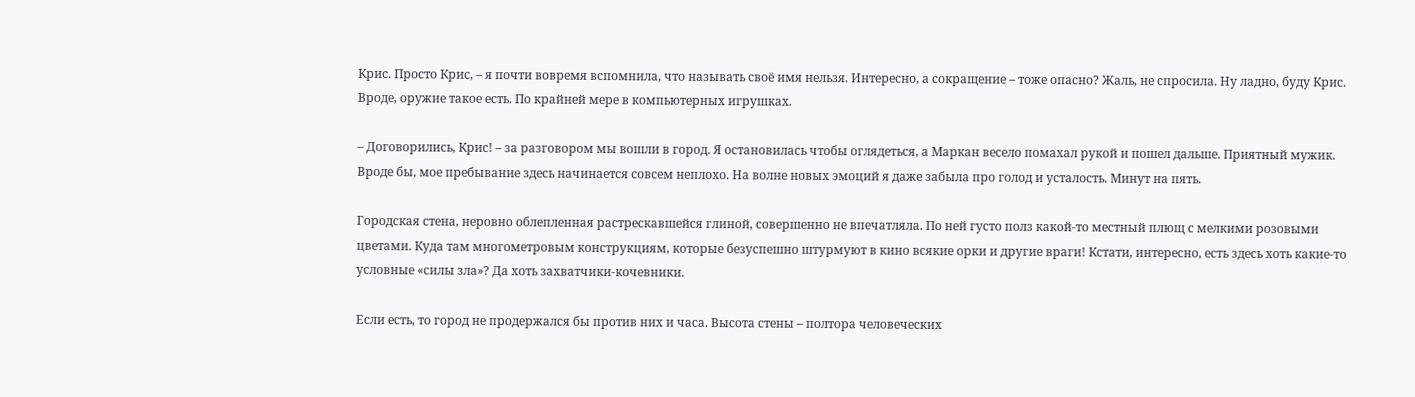Крис. Просто Крис, – я почти вовремя вспомнила, что называть своё имя нельзя. Интересно, а сокращение – тоже опасно? Жаль, не спросила. Ну ладно, буду Крис. Вроде, оружие такое есть. По крайней мере в компьютерных игрушках.

– Договорились, Крис! – за разговором мы вошли в город. Я остановилась чтобы оглядеться, а Маркан весело помахал рукой и пошел дальше. Приятный мужик. Вроде бы, мое пребывание здесь начинается совсем неплохо. На волне новых эмоций я даже забыла про голод и усталость. Минут на пять.

Городская стена, неровно облепленная растрескавшейся глиной, совершенно не впечатляла. По ней густо полз какой-то местный плющ с мелкими розовыми цветами. Куда там многометровым конструкциям, которые безуспешно штурмуют в кино всякие орки и другие враги! Кстати, интересно, есть здесь хоть какие-то условные «силы зла»? Да хоть захватчики-кочевники.

Если есть, то город не продержался бы против них и часа. Высота стены – полтора человеческих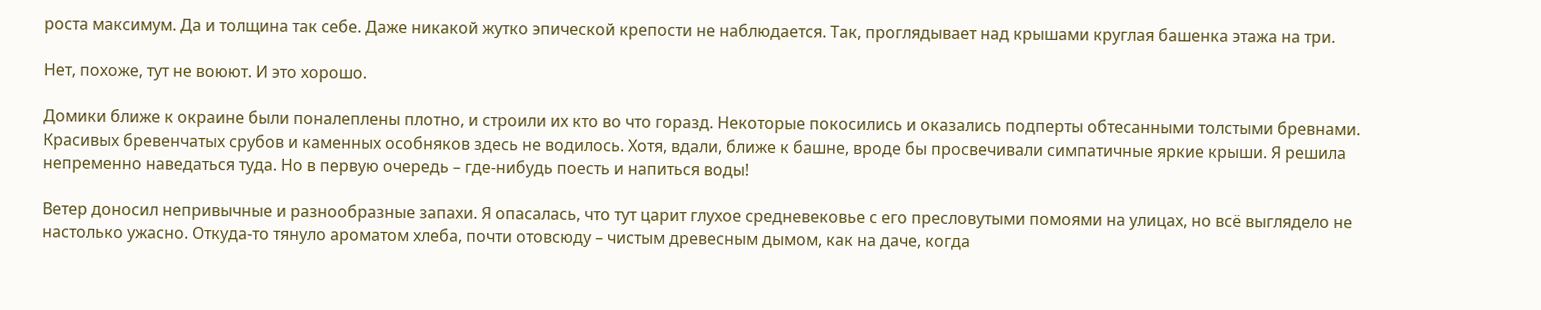роста максимум. Да и толщина так себе. Даже никакой жутко эпической крепости не наблюдается. Так, проглядывает над крышами круглая башенка этажа на три.

Нет, похоже, тут не воюют. И это хорошо.

Домики ближе к окраине были поналеплены плотно, и строили их кто во что горазд. Некоторые покосились и оказались подперты обтесанными толстыми бревнами. Красивых бревенчатых срубов и каменных особняков здесь не водилось. Хотя, вдали, ближе к башне, вроде бы просвечивали симпатичные яркие крыши. Я решила непременно наведаться туда. Но в первую очередь – где-нибудь поесть и напиться воды!

Ветер доносил непривычные и разнообразные запахи. Я опасалась, что тут царит глухое средневековье с его пресловутыми помоями на улицах, но всё выглядело не настолько ужасно. Откуда-то тянуло ароматом хлеба, почти отовсюду – чистым древесным дымом, как на даче, когда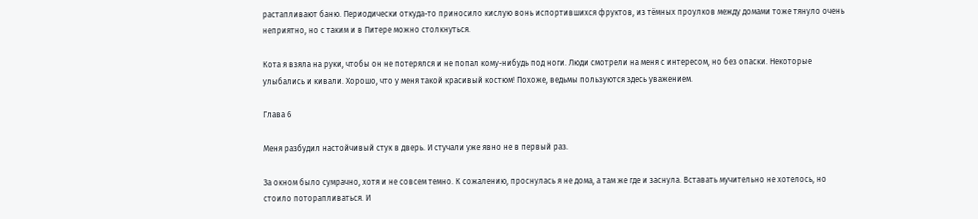растапливают баню. Периодически откуда-то приносило кислую вонь испортившихся фруктов, из тёмных проулков между домами тоже тянуло очень неприятно, но с таким и в Питере можно столкнуться.

Кота я взяла на руки, чтобы он не потерялся и не попал кому-нибудь под ноги. Люди смотрели на меня с интересом, но без опаски. Некоторые улыбались и кивали. Хорошо, что у меня такой красивый костюм! Похоже, ведьмы пользуются здесь уважением.

Глава 6

Меня разбудил настойчивый стук в дверь. И стучали уже явно не в первый раз.

За окном было сумрачно, хотя и не совсем темно. К сожалению, проснулась я не дома, а там же где и заснула. Вставать мучительно не хотелось, но стоило поторапливаться. И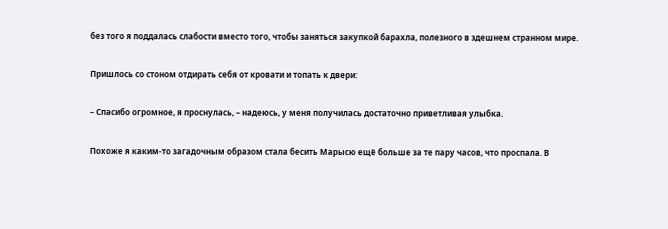без того я поддалась слабости вместо того, чтобы заняться закупкой барахла, полезного в здешнем странном мире.

Пришлось со стоном отдирать себя от кровати и топать к двери:

– Спасибо огромное, я проснулась, – надеюсь, у меня получилась достаточно приветливая улыбка.

Похоже я каким-то загадочным образом стала бесить Марысю ещё больше за те пару часов, что проспала. В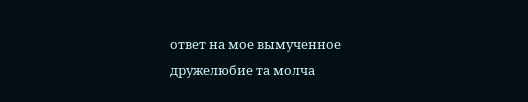ответ на мое вымученное дружелюбие та молча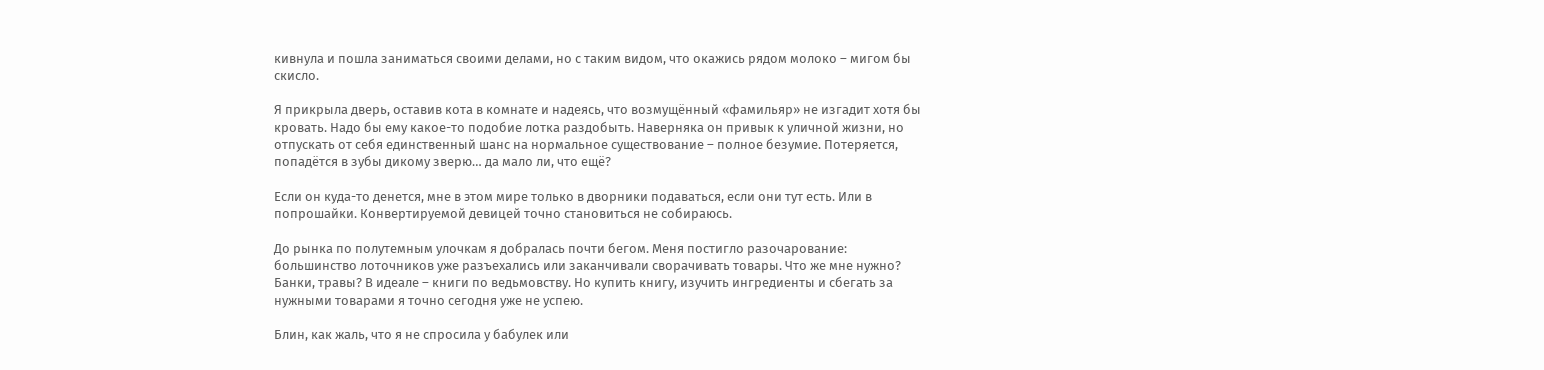кивнула и пошла заниматься своими делами, но с таким видом, что окажись рядом молоко – мигом бы скисло.

Я прикрыла дверь, оставив кота в комнате и надеясь, что возмущённый «фамильяр» не изгадит хотя бы кровать. Надо бы ему какое-то подобие лотка раздобыть. Наверняка он привык к уличной жизни, но отпускать от себя единственный шанс на нормальное существование – полное безумие. Потеряется, попадётся в зубы дикому зверю… да мало ли, что ещё?

Если он куда-то денется, мне в этом мире только в дворники подаваться, если они тут есть. Или в попрошайки. Конвертируемой девицей точно становиться не собираюсь.

До рынка по полутемным улочкам я добралась почти бегом. Меня постигло разочарование: большинство лоточников уже разъехались или заканчивали сворачивать товары. Что же мне нужно? Банки, травы? В идеале – книги по ведьмовству. Но купить книгу, изучить ингредиенты и сбегать за нужными товарами я точно сегодня уже не успею.

Блин, как жаль, что я не спросила у бабулек или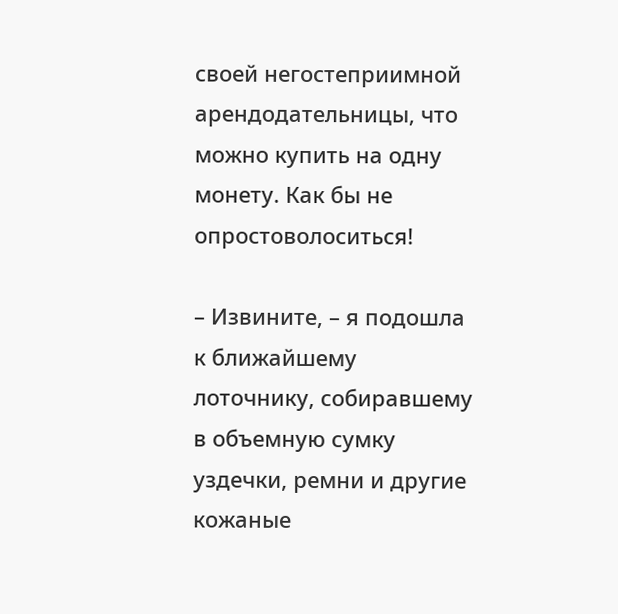своей негостеприимной арендодательницы, что можно купить на одну монету. Как бы не опростоволоситься!

– Извините, – я подошла к ближайшему лоточнику, собиравшему в объемную сумку уздечки, ремни и другие кожаные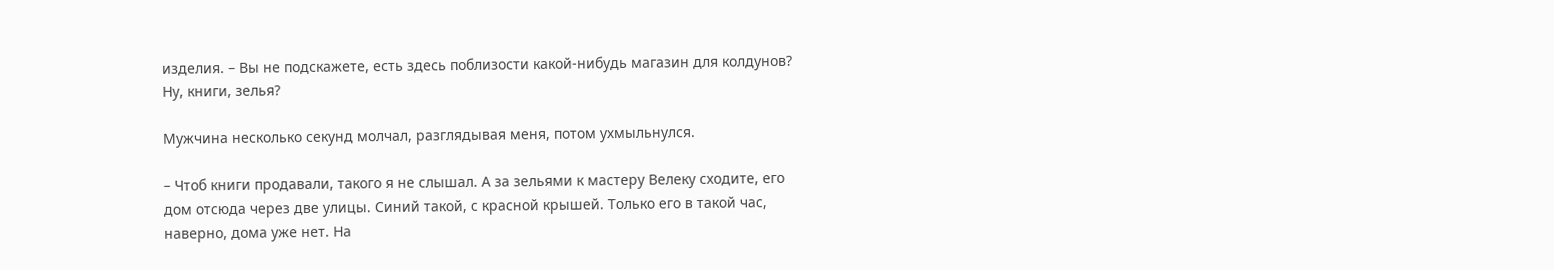изделия. – Вы не подскажете, есть здесь поблизости какой-нибудь магазин для колдунов? Ну, книги, зелья?

Мужчина несколько секунд молчал, разглядывая меня, потом ухмыльнулся.

– Чтоб книги продавали, такого я не слышал. А за зельями к мастеру Велеку сходите, его дом отсюда через две улицы. Синий такой, с красной крышей. Только его в такой час, наверно, дома уже нет. На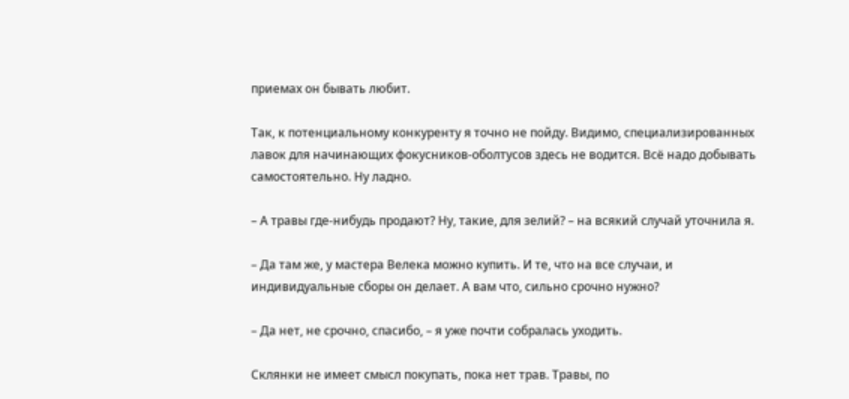приемах он бывать любит.

Так, к потенциальному конкуренту я точно не пойду. Видимо, специализированных лавок для начинающих фокусников-оболтусов здесь не водится. Всё надо добывать самостоятельно. Ну ладно.

– А травы где-нибудь продают? Ну, такие, для зелий? – на всякий случай уточнила я.

– Да там же, у мастера Велека можно купить. И те, что на все случаи, и индивидуальные сборы он делает. А вам что, сильно срочно нужно?

– Да нет, не срочно, спасибо, – я уже почти собралась уходить.

Склянки не имеет смысл покупать, пока нет трав. Травы, по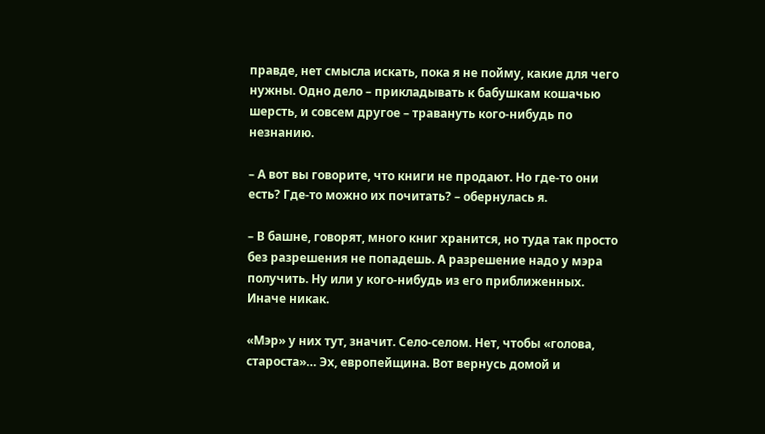правде, нет смысла искать, пока я не пойму, какие для чего нужны. Одно дело – прикладывать к бабушкам кошачью шерсть, и совсем другое – травануть кого-нибудь по незнанию.

– А вот вы говорите, что книги не продают. Но где-то они есть? Где-то можно их почитать? – обернулась я.

– В башне, говорят, много книг хранится, но туда так просто без разрешения не попадешь. А разрешение надо у мэра получить. Ну или у кого-нибудь из его приближенных. Иначе никак.

«Мэр» у них тут, значит. Село-селом. Нет, чтобы «голова, староста»… Эх, европейщина. Вот вернусь домой и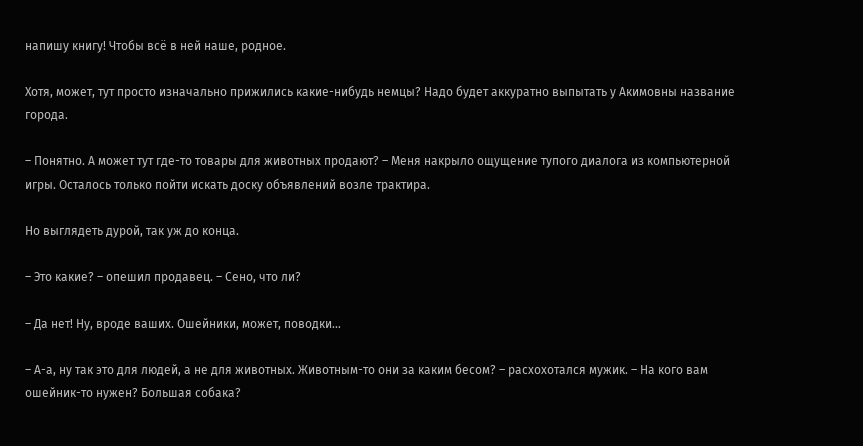напишу книгу! Чтобы всё в ней наше, родное.

Хотя, может, тут просто изначально прижились какие-нибудь немцы? Надо будет аккуратно выпытать у Акимовны название города.

– Понятно. А может тут где-то товары для животных продают? – Меня накрыло ощущение тупого диалога из компьютерной игры. Осталось только пойти искать доску объявлений возле трактира.

Но выглядеть дурой, так уж до конца.

– Это какие? – опешил продавец. – Сено, что ли?

– Да нет! Ну, вроде ваших. Ошейники, может, поводки…

– А-а, ну так это для людей, а не для животных. Животным-то они за каким бесом? – расхохотался мужик. – На кого вам ошейник-то нужен? Большая собака?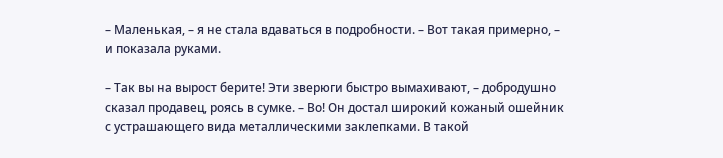– Маленькая, – я не стала вдаваться в подробности. – Вот такая примерно, – и показала руками.

– Так вы на вырост берите! Эти зверюги быстро вымахивают, – добродушно сказал продавец, роясь в сумке. – Во! Он достал широкий кожаный ошейник с устрашающего вида металлическими заклепками. В такой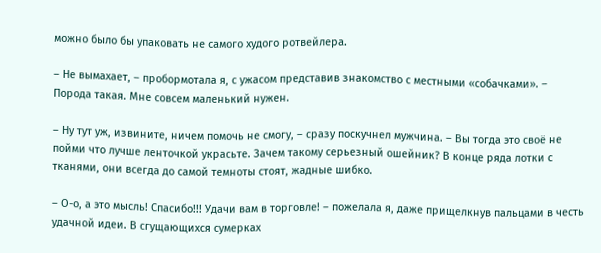можно было бы упаковать не самого худого ротвейлера.

– Не вымахает, – пробормотала я, с ужасом представив знакомство с местными «собачками». – Порода такая. Мне совсем маленький нужен.

– Ну тут уж, извините, ничем помочь не смогу, – сразу поскучнел мужчина. – Вы тогда это своё не пойми что лучше ленточкой украсьте. Зачем такому серьезный ошейник? В конце ряда лотки с тканями, они всегда до самой темноты стоят, жадные шибко.

– О-о, а это мысль! Спасибо!!! Удачи вам в торговле! – пожелала я, даже прищелкнув пальцами в честь удачной идеи. В сгущающихся сумерках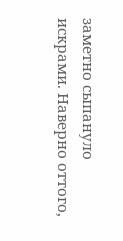заметно сыпануло искрами. Наверно оттого,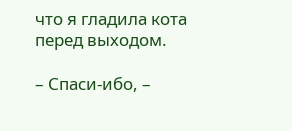что я гладила кота перед выходом.

– Спаси-ибо, –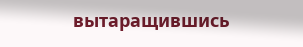вытаращившись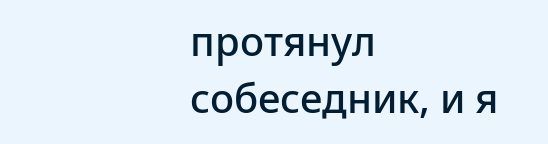протянул собеседник, и я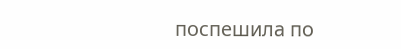поспешила по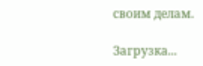своим делам.

Загрузка...